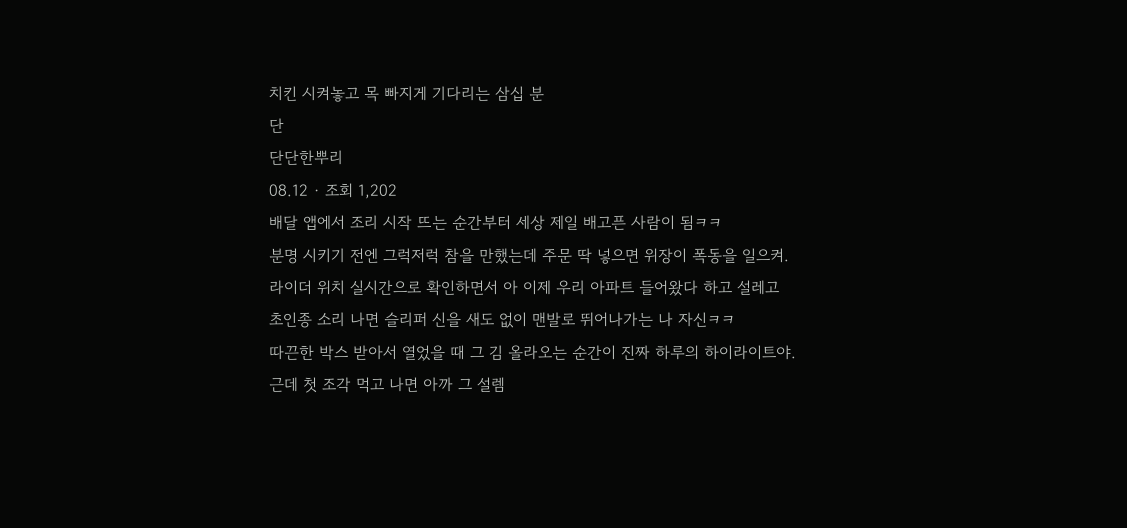치킨 시켜놓고 목 빠지게 기다리는 삼십 분
단
단단한뿌리
08.12 · 조회 1,202
배달 앱에서 조리 시작 뜨는 순간부터 세상 제일 배고픈 사람이 됨ㅋㅋ
분명 시키기 전엔 그럭저럭 참을 만했는데 주문 딱 넣으면 위장이 폭동을 일으켜.
라이더 위치 실시간으로 확인하면서 아 이제 우리 아파트 들어왔다 하고 설레고
초인종 소리 나면 슬리퍼 신을 새도 없이 맨발로 뛰어나가는 나 자신ㅋㅋ
따끈한 박스 받아서 열었을 때 그 김 올라오는 순간이 진짜 하루의 하이라이트야.
근데 첫 조각 먹고 나면 아까 그 설렘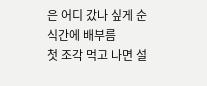은 어디 갔나 싶게 순식간에 배부름
첫 조각 먹고 나면 설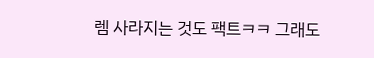렘 사라지는 것도 팩트ㅋㅋ 그래도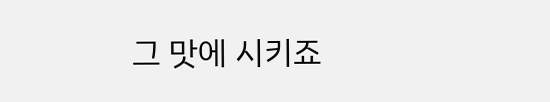그 맛에 시키죠